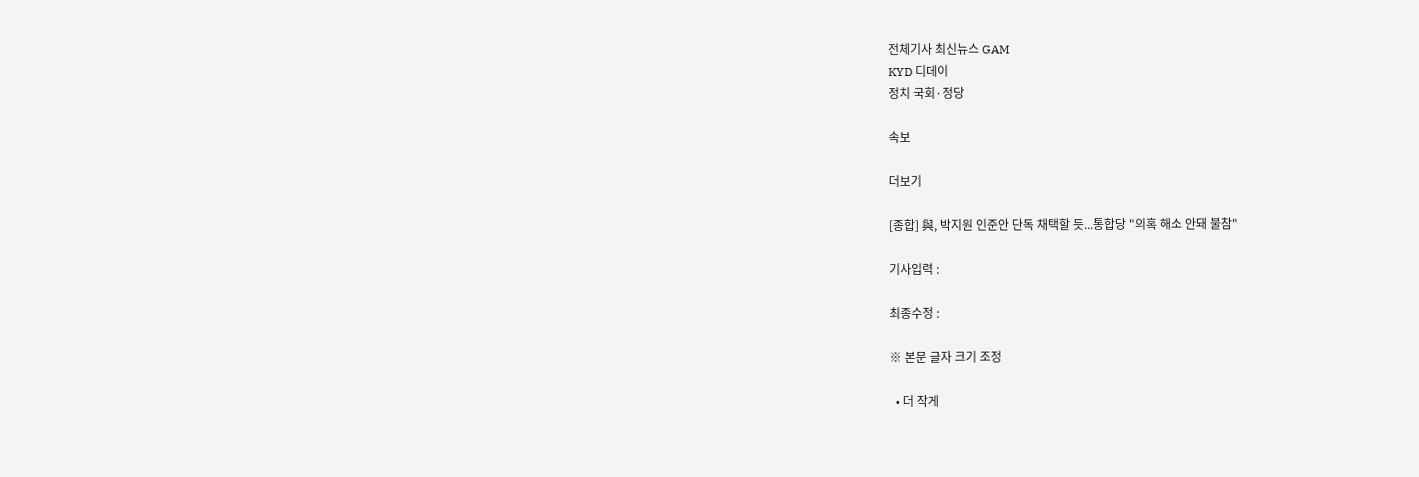전체기사 최신뉴스 GAM
KYD 디데이
정치 국회·정당

속보

더보기

[종합] 與, 박지원 인준안 단독 채택할 듯...통합당 "의혹 해소 안돼 불참"

기사입력 :

최종수정 :

※ 본문 글자 크기 조정

  • 더 작게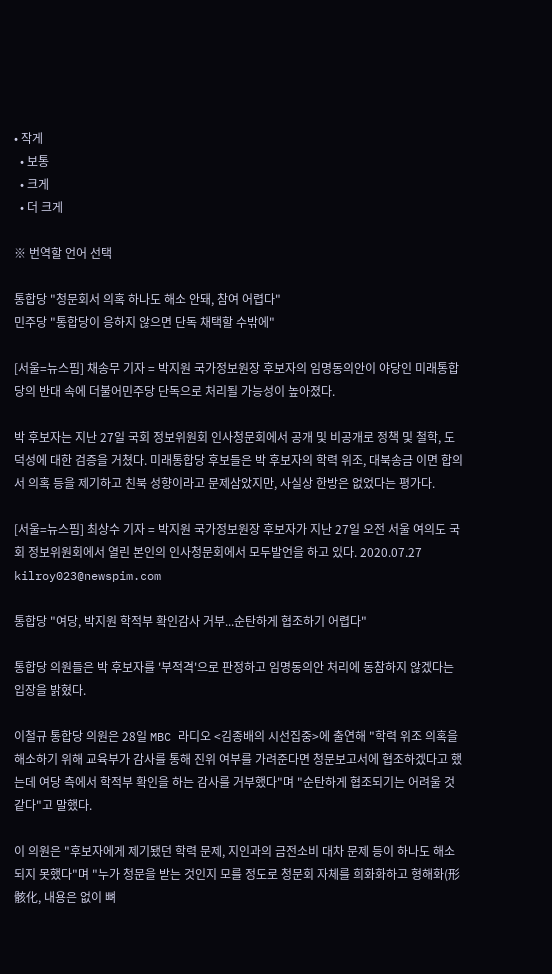• 작게
  • 보통
  • 크게
  • 더 크게

※ 번역할 언어 선택

통합당 "청문회서 의혹 하나도 해소 안돼, 참여 어렵다"
민주당 "통합당이 응하지 않으면 단독 채택할 수밖에"

[서울=뉴스핌] 채송무 기자 = 박지원 국가정보원장 후보자의 임명동의안이 야당인 미래통합당의 반대 속에 더불어민주당 단독으로 처리될 가능성이 높아졌다.

박 후보자는 지난 27일 국회 정보위원회 인사청문회에서 공개 및 비공개로 정책 및 철학, 도덕성에 대한 검증을 거쳤다. 미래통합당 후보들은 박 후보자의 학력 위조, 대북송금 이면 합의서 의혹 등을 제기하고 친북 성향이라고 문제삼았지만, 사실상 한방은 없었다는 평가다.

[서울=뉴스핌] 최상수 기자 = 박지원 국가정보원장 후보자가 지난 27일 오전 서울 여의도 국회 정보위원회에서 열린 본인의 인사청문회에서 모두발언을 하고 있다. 2020.07.27 kilroy023@newspim.com

통합당 "여당, 박지원 학적부 확인감사 거부...순탄하게 협조하기 어렵다"

통합당 의원들은 박 후보자를 '부적격'으로 판정하고 임명동의안 처리에 동참하지 않겠다는 입장을 밝혔다.

이철규 통합당 의원은 28일 MBC 라디오 <김종배의 시선집중>에 출연해 "학력 위조 의혹을 해소하기 위해 교육부가 감사를 통해 진위 여부를 가려준다면 청문보고서에 협조하겠다고 했는데 여당 측에서 학적부 확인을 하는 감사를 거부했다"며 "순탄하게 협조되기는 어려울 것 같다"고 말했다.

이 의원은 "후보자에게 제기됐던 학력 문제, 지인과의 금전소비 대차 문제 등이 하나도 해소되지 못했다"며 "누가 청문을 받는 것인지 모를 정도로 청문회 자체를 희화화하고 형해화(形骸化, 내용은 없이 뼈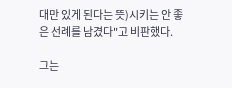대만 있게 된다는 뜻)시키는 안 좋은 선례를 남겼다"고 비판했다.

그는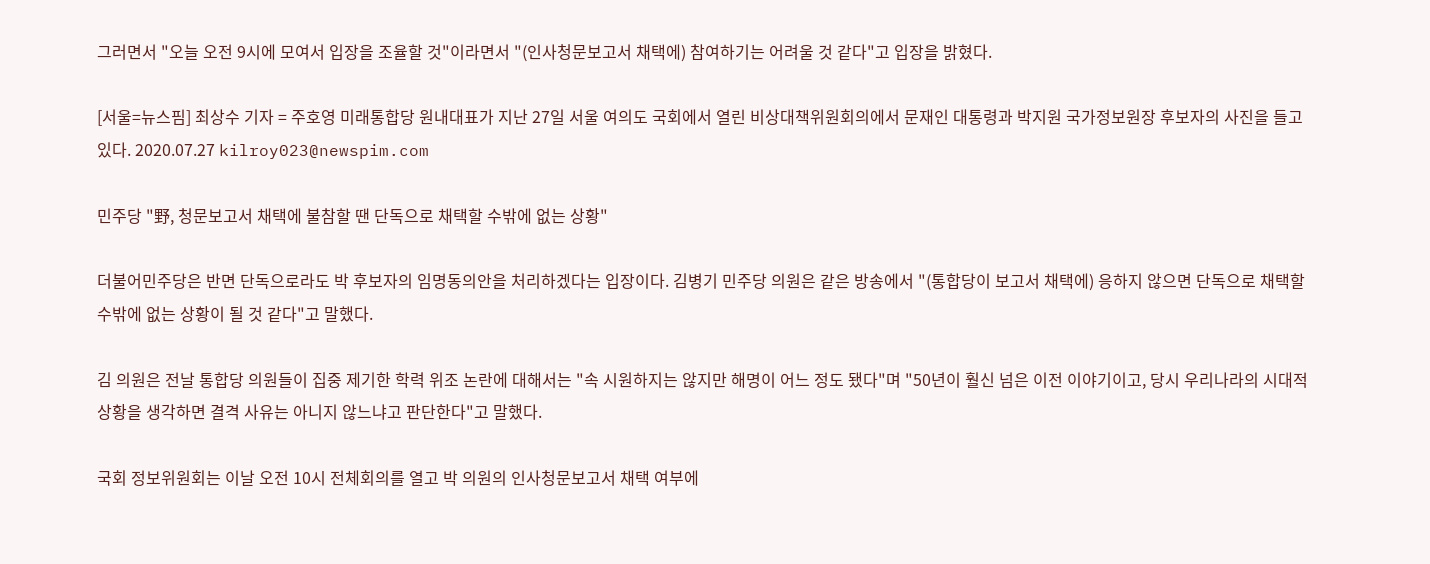그러면서 "오늘 오전 9시에 모여서 입장을 조율할 것"이라면서 "(인사청문보고서 채택에) 참여하기는 어려울 것 같다"고 입장을 밝혔다.

[서울=뉴스핌] 최상수 기자 = 주호영 미래통합당 원내대표가 지난 27일 서울 여의도 국회에서 열린 비상대책위원회의에서 문재인 대통령과 박지원 국가정보원장 후보자의 사진을 들고 있다. 2020.07.27 kilroy023@newspim.com

민주당 "野, 청문보고서 채택에 불참할 땐 단독으로 채택할 수밖에 없는 상황"

더불어민주당은 반면 단독으로라도 박 후보자의 임명동의안을 처리하겠다는 입장이다. 김병기 민주당 의원은 같은 방송에서 "(통합당이 보고서 채택에) 응하지 않으면 단독으로 채택할 수밖에 없는 상황이 될 것 같다"고 말했다.

김 의원은 전날 통합당 의원들이 집중 제기한 학력 위조 논란에 대해서는 "속 시원하지는 않지만 해명이 어느 정도 됐다"며 "50년이 훨신 넘은 이전 이야기이고, 당시 우리나라의 시대적 상황을 생각하면 결격 사유는 아니지 않느냐고 판단한다"고 말했다.

국회 정보위원회는 이날 오전 10시 전체회의를 열고 박 의원의 인사청문보고서 채택 여부에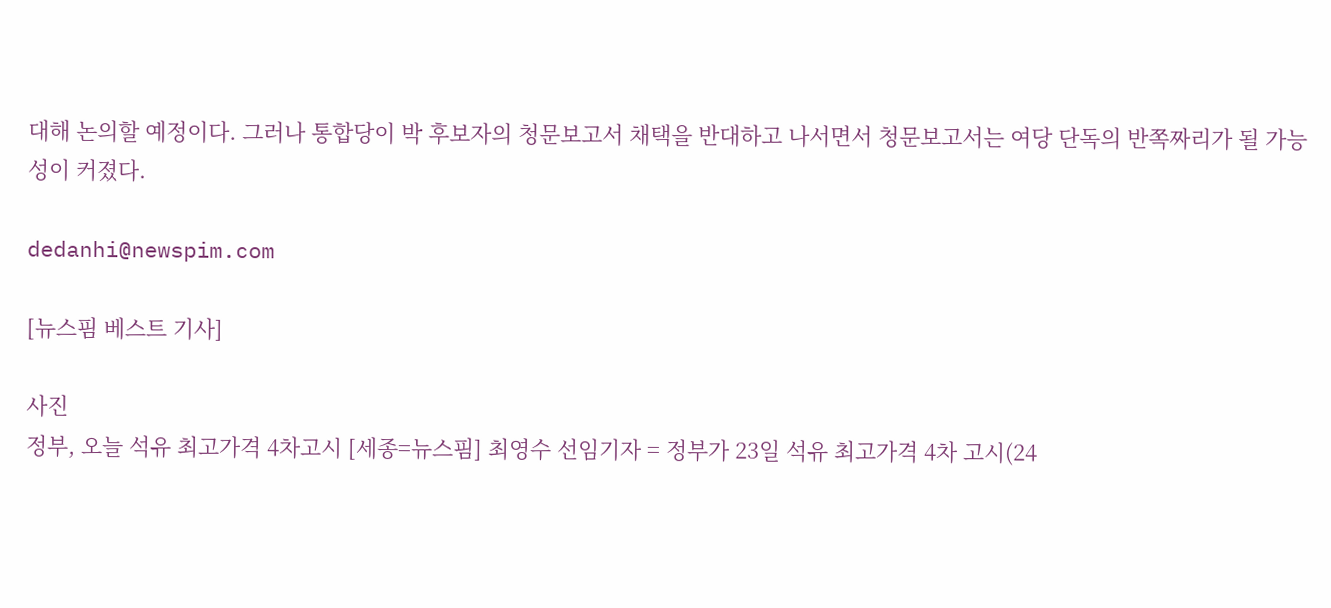대해 논의할 예정이다. 그러나 통합당이 박 후보자의 청문보고서 채택을 반대하고 나서면서 청문보고서는 여당 단독의 반쪽짜리가 될 가능성이 커졌다.

dedanhi@newspim.com

[뉴스핌 베스트 기사]

사진
정부, 오늘 석유 최고가격 4차고시 [세종=뉴스핌] 최영수 선임기자 = 정부가 23일 석유 최고가격 4차 고시(24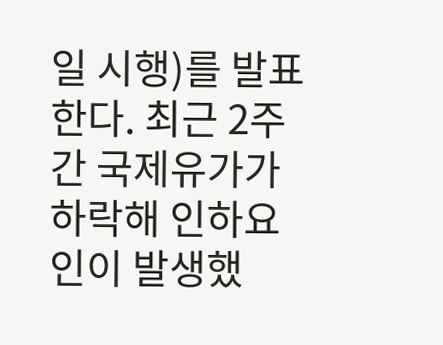일 시행)를 발표한다. 최근 2주간 국제유가가 하락해 인하요인이 발생했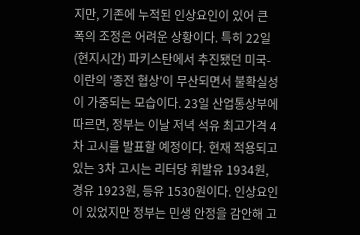지만, 기존에 누적된 인상요인이 있어 큰 폭의 조정은 어려운 상황이다. 특히 22일(현지시간) 파키스탄에서 추진됐던 미국-이란의 '종전 협상'이 무산되면서 불확실성이 가중되는 모습이다. 23일 산업통상부에 따르면, 정부는 이날 저녁 석유 최고가격 4차 고시를 발표할 예정이다. 현재 적용되고 있는 3차 고시는 리터당 휘발유 1934원, 경유 1923원, 등유 1530원이다. 인상요인이 있었지만 정부는 민생 안정을 감안해 고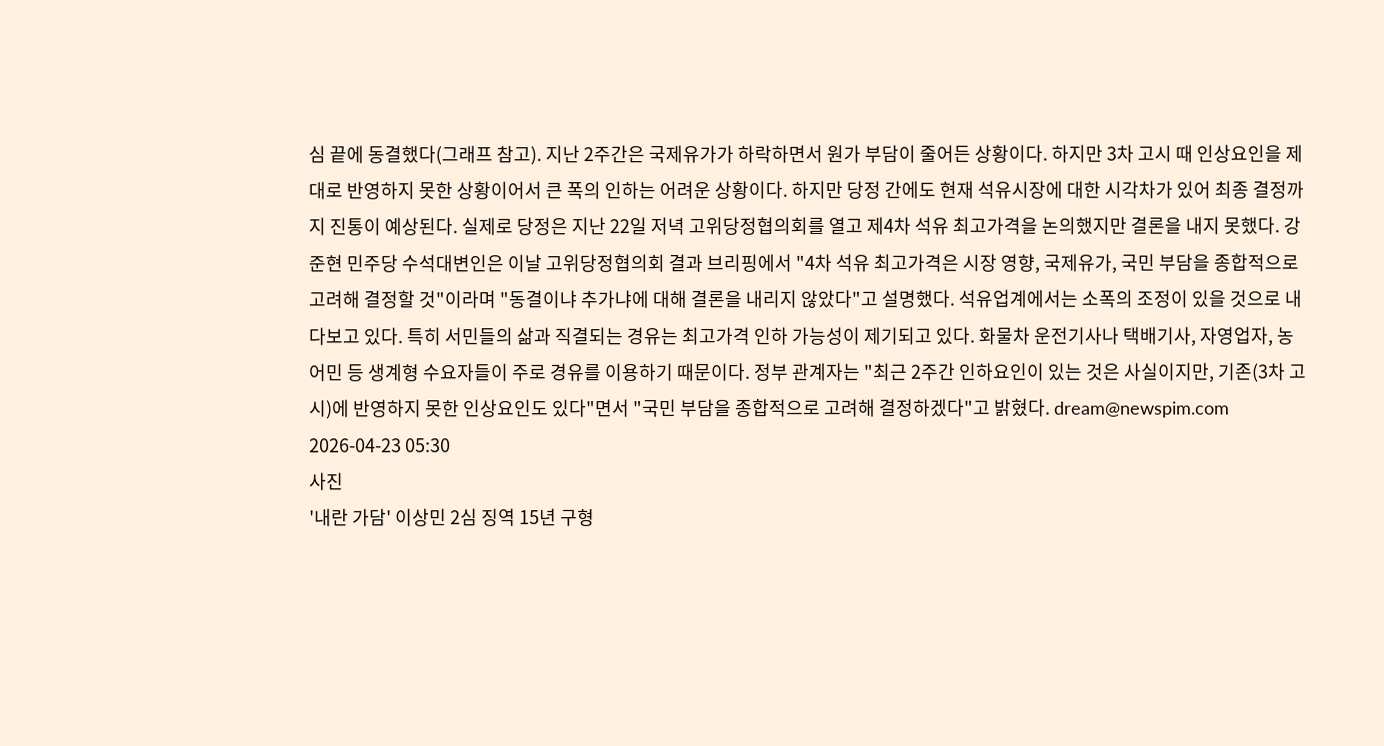심 끝에 동결했다(그래프 참고). 지난 2주간은 국제유가가 하락하면서 원가 부담이 줄어든 상황이다. 하지만 3차 고시 때 인상요인을 제대로 반영하지 못한 상황이어서 큰 폭의 인하는 어려운 상황이다. 하지만 당정 간에도 현재 석유시장에 대한 시각차가 있어 최종 결정까지 진통이 예상된다. 실제로 당정은 지난 22일 저녁 고위당정협의회를 열고 제4차 석유 최고가격을 논의했지만 결론을 내지 못했다. 강준현 민주당 수석대변인은 이날 고위당정협의회 결과 브리핑에서 "4차 석유 최고가격은 시장 영향, 국제유가, 국민 부담을 종합적으로 고려해 결정할 것"이라며 "동결이냐 추가냐에 대해 결론을 내리지 않았다"고 설명했다. 석유업계에서는 소폭의 조정이 있을 것으로 내다보고 있다. 특히 서민들의 삶과 직결되는 경유는 최고가격 인하 가능성이 제기되고 있다. 화물차 운전기사나 택배기사, 자영업자, 농어민 등 생계형 수요자들이 주로 경유를 이용하기 때문이다. 정부 관계자는 "최근 2주간 인하요인이 있는 것은 사실이지만, 기존(3차 고시)에 반영하지 못한 인상요인도 있다"면서 "국민 부담을 종합적으로 고려해 결정하겠다"고 밝혔다. dream@newspim.com 2026-04-23 05:30
사진
'내란 가담' 이상민 2심 징역 15년 구형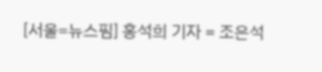[서울=뉴스핌] 홍석희 기자 = 조은석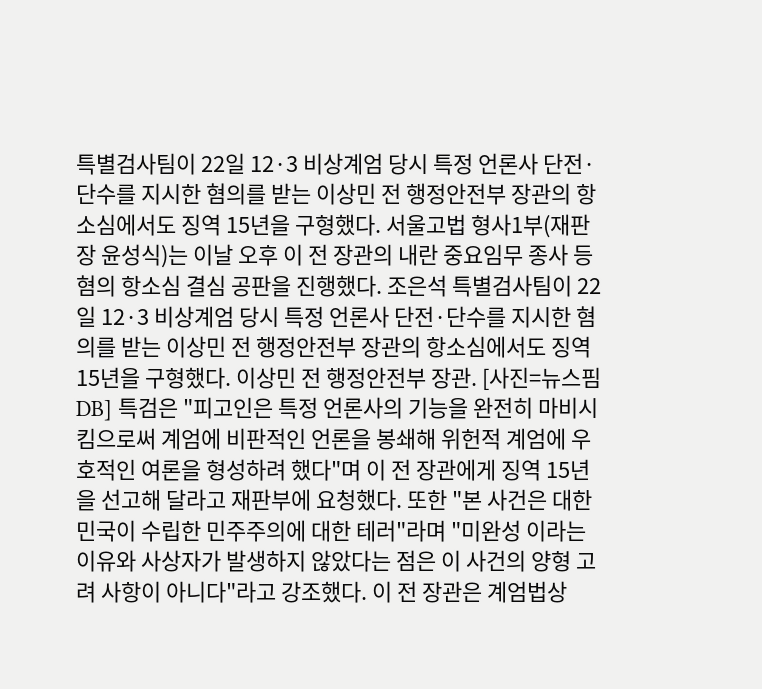특별검사팀이 22일 12·3 비상계엄 당시 특정 언론사 단전·단수를 지시한 혐의를 받는 이상민 전 행정안전부 장관의 항소심에서도 징역 15년을 구형했다. 서울고법 형사1부(재판장 윤성식)는 이날 오후 이 전 장관의 내란 중요임무 종사 등 혐의 항소심 결심 공판을 진행했다. 조은석 특별검사팀이 22일 12·3 비상계엄 당시 특정 언론사 단전·단수를 지시한 혐의를 받는 이상민 전 행정안전부 장관의 항소심에서도 징역 15년을 구형했다. 이상민 전 행정안전부 장관. [사진=뉴스핌 DB] 특검은 "피고인은 특정 언론사의 기능을 완전히 마비시킴으로써 계엄에 비판적인 언론을 봉쇄해 위헌적 계엄에 우호적인 여론을 형성하려 했다"며 이 전 장관에게 징역 15년을 선고해 달라고 재판부에 요청했다. 또한 "본 사건은 대한민국이 수립한 민주주의에 대한 테러"라며 "미완성 이라는 이유와 사상자가 발생하지 않았다는 점은 이 사건의 양형 고려 사항이 아니다"라고 강조했다. 이 전 장관은 계엄법상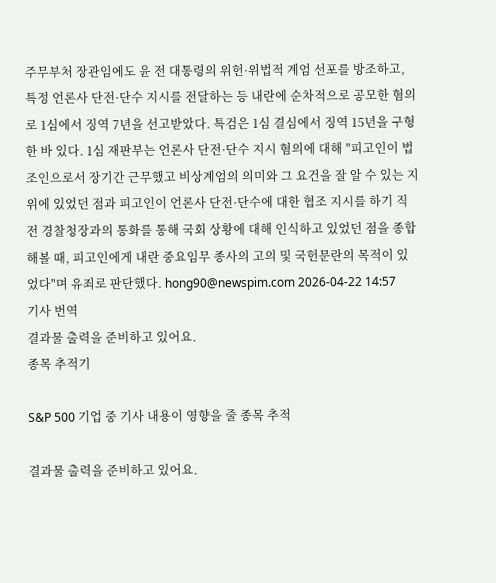주무부처 장관임에도 윤 전 대통령의 위헌·위법적 계엄 선포를 방조하고, 특정 언론사 단전·단수 지시를 전달하는 등 내란에 순차적으로 공모한 혐의로 1심에서 징역 7년을 선고받았다. 특검은 1심 결심에서 징역 15년을 구형한 바 있다. 1심 재판부는 언론사 단전·단수 지시 혐의에 대해 "피고인이 법조인으로서 장기간 근무했고 비상계엄의 의미와 그 요건을 잘 알 수 있는 지위에 있었던 점과 피고인이 언론사 단전·단수에 대한 협조 지시를 하기 직전 경찰청장과의 통화를 통해 국회 상황에 대해 인식하고 있었던 점을 종합해볼 때, 피고인에게 내란 중요임무 종사의 고의 및 국헌문란의 목적이 있었다"며 유죄로 판단했다. hong90@newspim.com 2026-04-22 14:57
기사 번역
결과물 출력을 준비하고 있어요.
종목 추적기

S&P 500 기업 중 기사 내용이 영향을 줄 종목 추적

결과물 출력을 준비하고 있어요.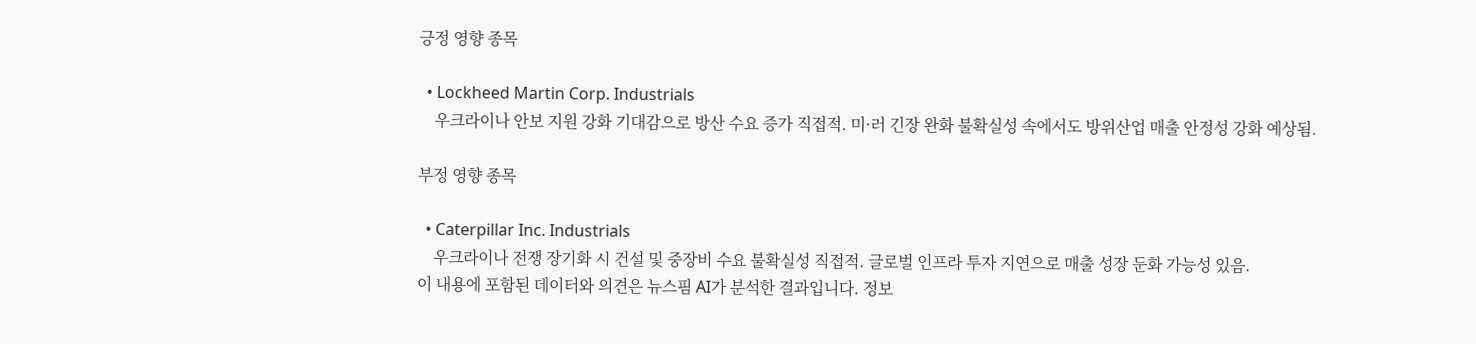긍정 영향 종목

  • Lockheed Martin Corp. Industrials
    우크라이나 안보 지원 강화 기대감으로 방산 수요 증가 직접적. 미·러 긴장 완화 불확실성 속에서도 방위산업 매출 안정성 강화 예상됨.

부정 영향 종목

  • Caterpillar Inc. Industrials
    우크라이나 전쟁 장기화 시 건설 및 중장비 수요 불확실성 직접적. 글로벌 인프라 투자 지연으로 매출 성장 둔화 가능성 있음.
이 내용에 포함된 데이터와 의견은 뉴스핌 AI가 분석한 결과입니다. 정보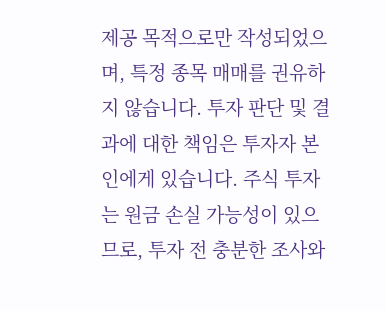제공 목적으로만 작성되었으며, 특정 종목 매매를 권유하지 않습니다. 투자 판단 및 결과에 대한 책임은 투자자 본인에게 있습니다. 주식 투자는 원금 손실 가능성이 있으므로, 투자 전 충분한 조사와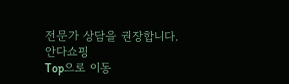전문가 상담을 권장합니다.
안다쇼핑
Top으로 이동